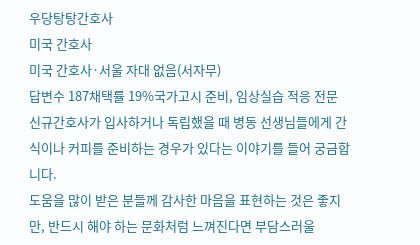우당탕탕간호사
미국 간호사
미국 간호사·서울 자대 없음(서자무)
답변수 187채택률 19%국가고시 준비, 임상실습 적응 전문
신규간호사가 입사하거나 독립했을 때 병동 선생님들에게 간식이나 커피를 준비하는 경우가 있다는 이야기를 들어 궁금합니다.
도움을 많이 받은 분들께 감사한 마음을 표현하는 것은 좋지만, 반드시 해야 하는 문화처럼 느껴진다면 부담스러울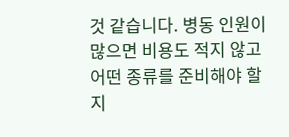것 같습니다. 병동 인원이 많으면 비용도 적지 않고 어떤 종류를 준비해야 할지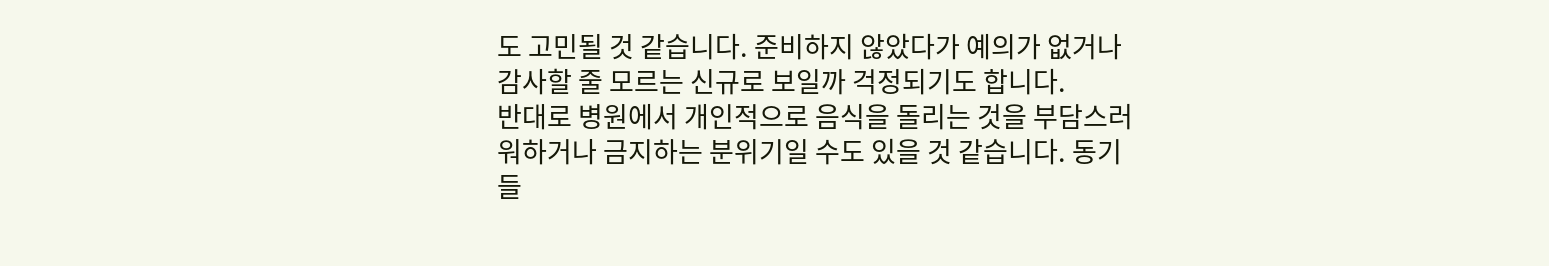도 고민될 것 같습니다. 준비하지 않았다가 예의가 없거나 감사할 줄 모르는 신규로 보일까 걱정되기도 합니다.
반대로 병원에서 개인적으로 음식을 돌리는 것을 부담스러워하거나 금지하는 분위기일 수도 있을 것 같습니다. 동기들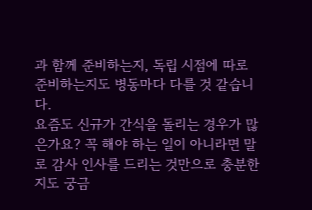과 함께 준비하는지, 독립 시점에 따로 준비하는지도 병동마다 다를 것 같습니다.
요즘도 신규가 간식을 돌리는 경우가 많은가요? 꼭 해야 하는 일이 아니라면 말로 감사 인사를 드리는 것만으로 충분한지도 궁금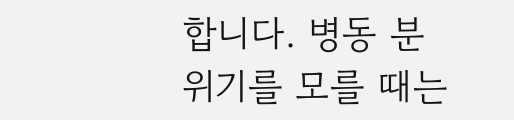합니다. 병동 분위기를 모를 때는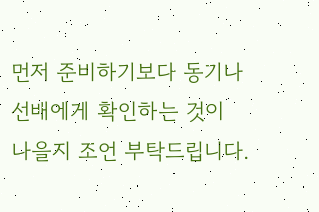먼저 준비하기보다 동기나 선배에게 확인하는 것이 나을지 조언 부탁드립니다.